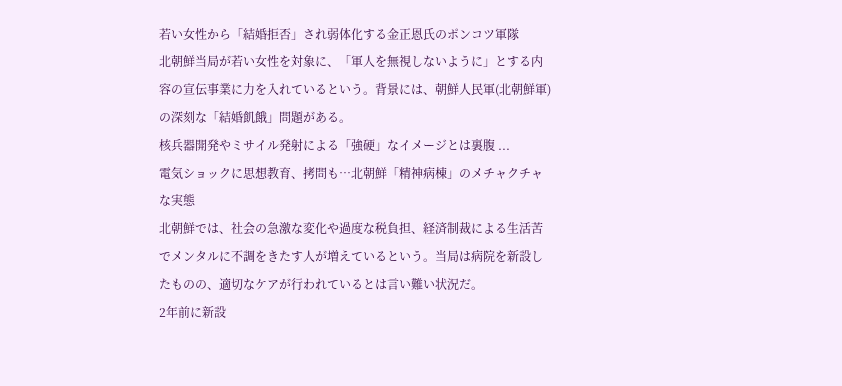若い女性から「結婚拒否」され弱体化する金正恩氏のポンコツ軍隊
北朝鮮当局が若い女性を対象に、「軍人を無視しないように」とする内容の宣伝事業に力を入れているという。背景には、朝鮮人民軍(北朝鮮軍)の深刻な「結婚飢餓」問題がある。
核兵器開発やミサイル発射による「強硬」なイメージとは裏腹 ...
電気ショックに思想教育、拷問も…北朝鮮「精神病棟」のメチャクチャな実態
北朝鮮では、社会の急激な変化や過度な税負担、経済制裁による生活苦でメンタルに不調をきたす人が増えているという。当局は病院を新設したものの、適切なケアが行われているとは言い難い状況だ。
2年前に新設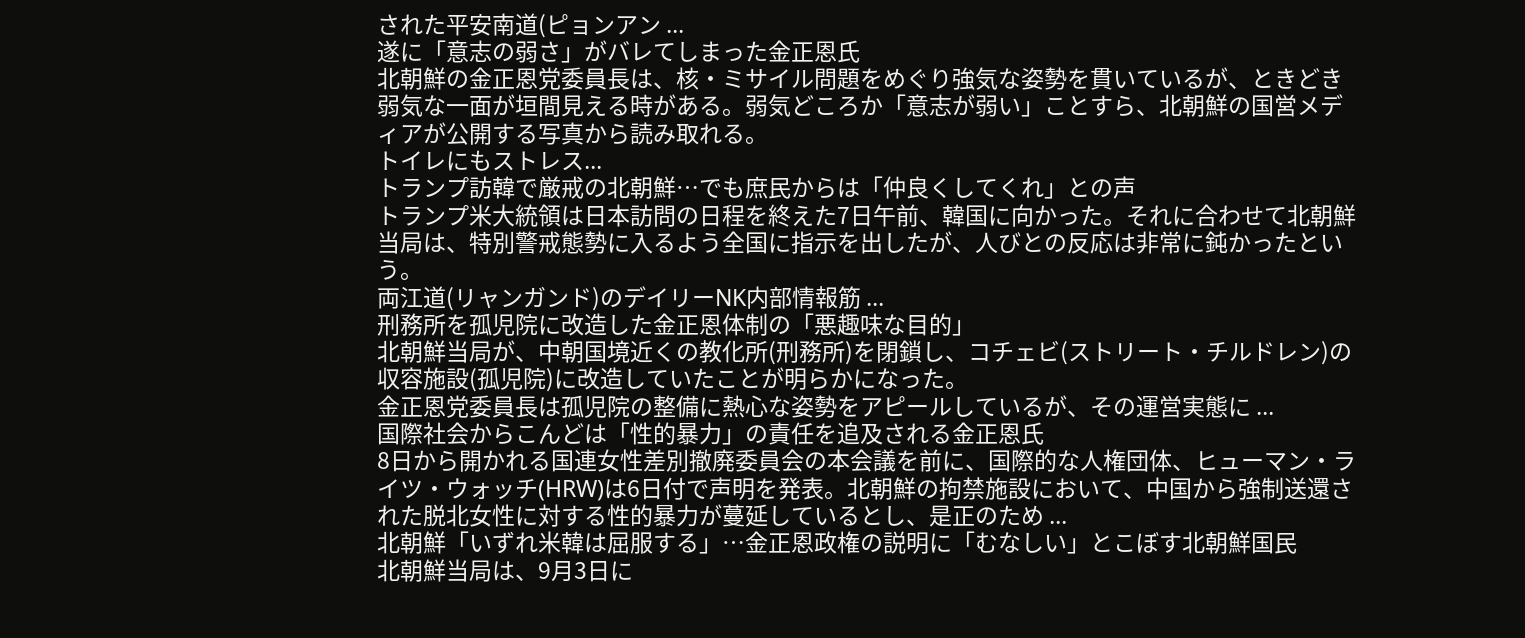された平安南道(ピョンアン ...
遂に「意志の弱さ」がバレてしまった金正恩氏
北朝鮮の金正恩党委員長は、核・ミサイル問題をめぐり強気な姿勢を貫いているが、ときどき弱気な一面が垣間見える時がある。弱気どころか「意志が弱い」ことすら、北朝鮮の国営メディアが公開する写真から読み取れる。
トイレにもストレス...
トランプ訪韓で厳戒の北朝鮮…でも庶民からは「仲良くしてくれ」との声
トランプ米大統領は日本訪問の日程を終えた7日午前、韓国に向かった。それに合わせて北朝鮮当局は、特別警戒態勢に入るよう全国に指示を出したが、人びとの反応は非常に鈍かったという。
両江道(リャンガンド)のデイリーNK内部情報筋 ...
刑務所を孤児院に改造した金正恩体制の「悪趣味な目的」
北朝鮮当局が、中朝国境近くの教化所(刑務所)を閉鎖し、コチェビ(ストリート・チルドレン)の収容施設(孤児院)に改造していたことが明らかになった。
金正恩党委員長は孤児院の整備に熱心な姿勢をアピールしているが、その運営実態に ...
国際社会からこんどは「性的暴力」の責任を追及される金正恩氏
8日から開かれる国連女性差別撤廃委員会の本会議を前に、国際的な人権団体、ヒューマン・ライツ・ウォッチ(HRW)は6日付で声明を発表。北朝鮮の拘禁施設において、中国から強制送還された脱北女性に対する性的暴力が蔓延しているとし、是正のため ...
北朝鮮「いずれ米韓は屈服する」…金正恩政権の説明に「むなしい」とこぼす北朝鮮国民
北朝鮮当局は、9月3日に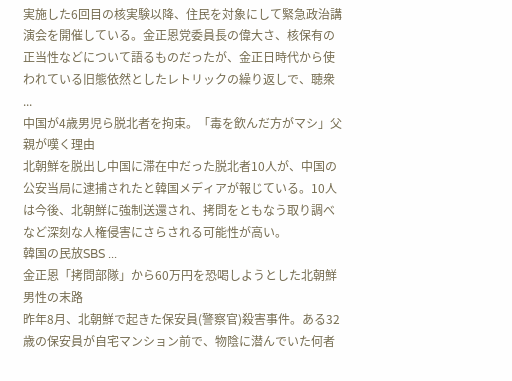実施した6回目の核実験以降、住民を対象にして緊急政治講演会を開催している。金正恩党委員長の偉大さ、核保有の正当性などについて語るものだったが、金正日時代から使われている旧態依然としたレトリックの繰り返しで、聴衆 ...
中国が4歳男児ら脱北者を拘束。「毒を飲んだ方がマシ」父親が嘆く理由
北朝鮮を脱出し中国に滞在中だった脱北者10人が、中国の公安当局に逮捕されたと韓国メディアが報じている。10人は今後、北朝鮮に強制送還され、拷問をともなう取り調べなど深刻な人権侵害にさらされる可能性が高い。
韓国の民放SBS ...
金正恩「拷問部隊」から60万円を恐喝しようとした北朝鮮男性の末路
昨年8月、北朝鮮で起きた保安員(警察官)殺害事件。ある32歳の保安員が自宅マンション前で、物陰に潜んでいた何者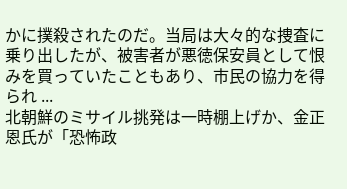かに撲殺されたのだ。当局は大々的な捜査に乗り出したが、被害者が悪徳保安員として恨みを買っていたこともあり、市民の協力を得られ ...
北朝鮮のミサイル挑発は一時棚上げか、金正恩氏が「恐怖政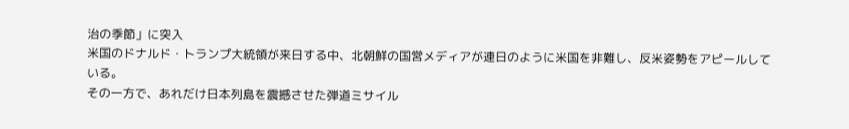治の季節」に突入
米国のドナルド・トランプ大統領が来日する中、北朝鮮の国営メディアが連日のように米国を非難し、反米姿勢をアピールしている。
その一方で、あれだけ日本列島を震撼させた弾道ミサイル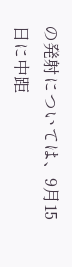の発射については、9月15日に中距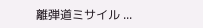離弾道ミサイル ...